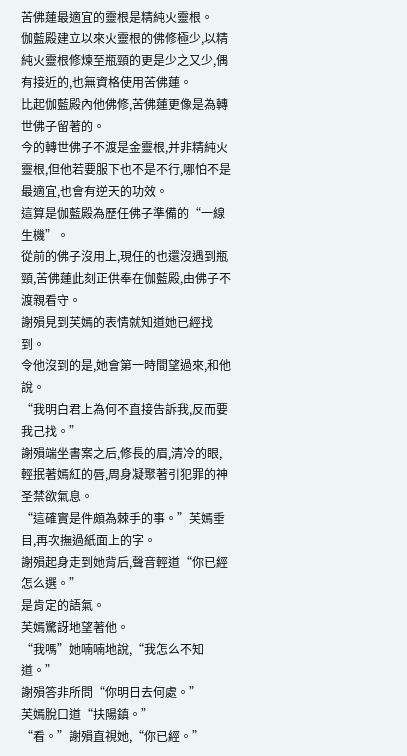苦佛蓮最適宜的靈根是精純火靈根。
伽藍殿建立以來火靈根的佛修極少,以精純火靈根修煉至瓶頸的更是少之又少,偶有接近的,也無資格使用苦佛蓮。
比起伽藍殿內他佛修,苦佛蓮更像是為轉世佛子留著的。
今的轉世佛子不渡是金靈根,并非精純火靈根,但他若要服下也不是不行,哪怕不是最適宜,也會有逆天的功效。
這算是伽藍殿為歷任佛子準備的“一線生機”。
從前的佛子沒用上,現任的也還沒遇到瓶頸,苦佛蓮此刻正供奉在伽藍殿,由佛子不渡親看守。
謝殞見到芙嫣的表情就知道她已經找到。
令他沒到的是,她會第一時間望過來,和他說。
“我明白君上為何不直接告訴我,反而要我己找。”
謝殞端坐書案之后,修長的眉,清冷的眼,輕抿著嫣紅的唇,周身凝聚著引犯罪的神圣禁欲氣息。
“這確實是件頗為棘手的事。”芙嫣垂目,再次撫過紙面上的字。
謝殞起身走到她背后,聲音輕道“你已經怎么選。”
是肯定的語氣。
芙嫣驚訝地望著他。
“我嗎”她喃喃地說,“我怎么不知道。”
謝殞答非所問“你明日去何處。”
芙嫣脫口道“扶陽鎮。”
“看。”謝殞直視她,“你已經。”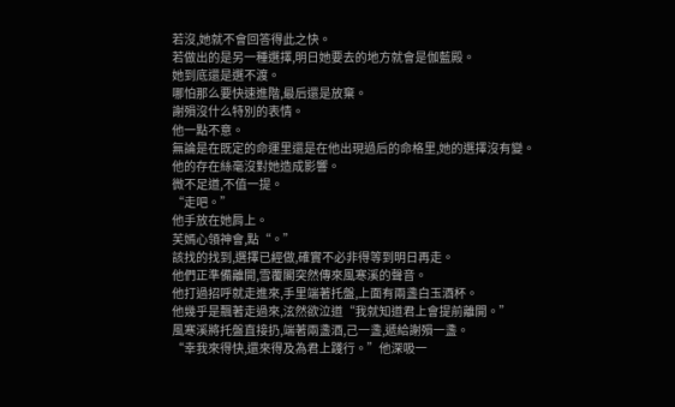若沒,她就不會回答得此之快。
若做出的是另一種選擇,明日她要去的地方就會是伽藍殿。
她到底還是選不渡。
哪怕那么要快速進階,最后還是放棄。
謝殞沒什么特別的表情。
他一點不意。
無論是在既定的命運里還是在他出現過后的命格里,她的選擇沒有變。
他的存在絲毫沒對她造成影響。
微不足道,不值一提。
“走吧。”
他手放在她肩上。
芙嫣心領神會,點“。”
該找的找到,選擇已經做,確實不必非得等到明日再走。
他們正準備離開,雪覆閣突然傳來風寒溪的聲音。
他打過招呼就走進來,手里端著托盤,上面有兩盞白玉酒杯。
他幾乎是飄著走過來,泫然欲泣道“我就知道君上會提前離開。”
風寒溪將托盤直接扔,端著兩盞酒,己一盞,遞給謝殞一盞。
“幸我來得快,還來得及為君上踐行。”他深吸一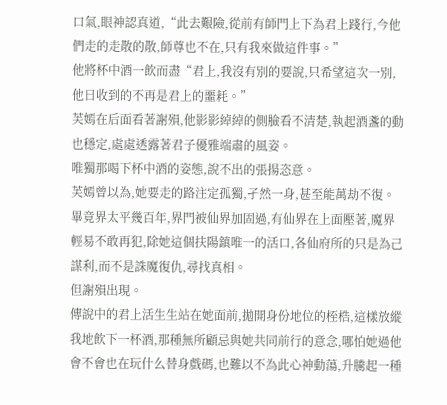口氣,眼神認真道,“此去艱險,從前有師門上下為君上踐行,今他們走的走散的散,師尊也不在,只有我來做這件事。”
他將杯中酒一飲而盡“君上,我沒有別的要說,只希望這次一別,他日收到的不再是君上的噩耗。”
芙嫣在后面看著謝殞,他影影綽綽的側臉看不清楚,執起酒盞的動也穩定,處處透露著君子優雅端肅的風姿。
唯獨那喝下杯中酒的姿態,說不出的張揚恣意。
芙嫣曾以為,她要走的路注定孤獨,孑然一身,甚至能萬劫不復。
畢竟界太平幾百年,界門被仙界加固過,有仙界在上面壓著,魔界輕易不敢再犯,除她這個扶陽鎮唯一的活口,各仙府所的只是為己謀利,而不是誅魔復仇,尋找真相。
但謝殞出現。
傳說中的君上活生生站在她面前,拋開身份地位的桎梏,這樣放縱我地飲下一杯酒,那種無所顧忌與她共同前行的意念,哪怕她過他會不會也在玩什么替身戲碼,也難以不為此心神動蕩,升騰起一種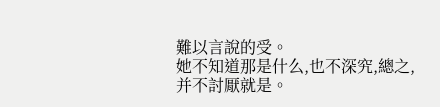難以言說的受。
她不知道那是什么,也不深究,總之,并不討厭就是。